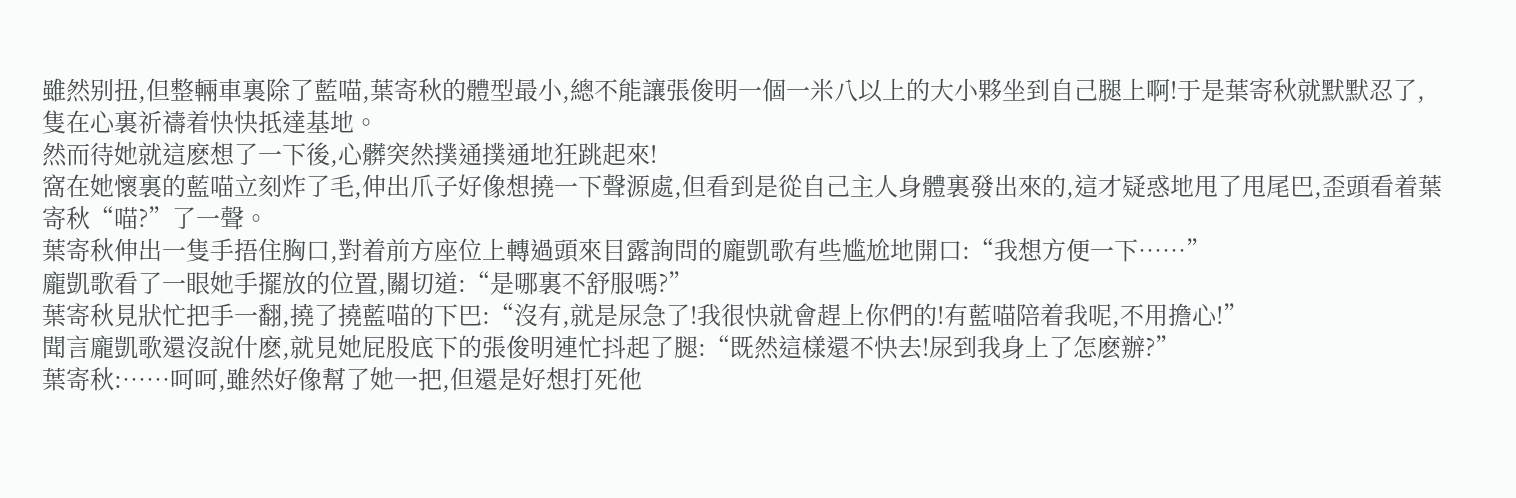雖然别扭,但整輛車裏除了藍喵,葉寄秋的體型最小,總不能讓張俊明一個一米八以上的大小夥坐到自己腿上啊!于是葉寄秋就默默忍了,隻在心裏祈禱着快快抵達基地。
然而待她就這麽想了一下後,心髒突然撲通撲通地狂跳起來!
窩在她懷裏的藍喵立刻炸了毛,伸出爪子好像想撓一下聲源處,但看到是從自己主人身體裏發出來的,這才疑惑地甩了甩尾巴,歪頭看着葉寄秋“喵?”了一聲。
葉寄秋伸出一隻手捂住胸口,對着前方座位上轉過頭來目露詢問的龐凱歌有些尴尬地開口:“我想方便一下……”
龐凱歌看了一眼她手擺放的位置,關切道:“是哪裏不舒服嗎?”
葉寄秋見狀忙把手一翻,撓了撓藍喵的下巴:“沒有,就是尿急了!我很快就會趕上你們的!有藍喵陪着我呢,不用擔心!”
聞言龐凱歌還沒說什麽,就見她屁股底下的張俊明連忙抖起了腿:“既然這樣還不快去!尿到我身上了怎麽辦?”
葉寄秋:……呵呵,雖然好像幫了她一把,但還是好想打死他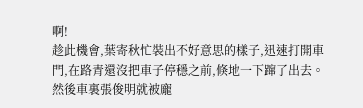啊!
趁此機會,葉寄秋忙裝出不好意思的樣子,迅速打開車門,在路青還沒把車子停穩之前,倏地一下蹿了出去。
然後車裏張俊明就被龐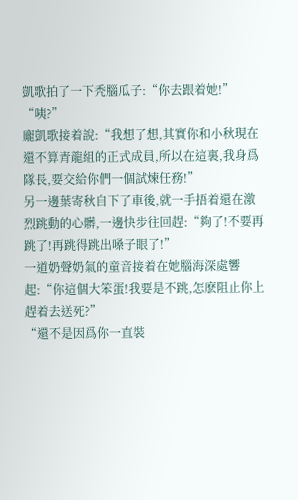凱歌拍了一下秃腦瓜子:“你去跟着她!”
“咦?”
龐凱歌接着說:“我想了想,其實你和小秋現在還不算青龍組的正式成員,所以在這裏,我身爲隊長,要交給你們一個試煉任務!”
另一邊葉寄秋自下了車後,就一手捂着還在激烈跳動的心髒,一邊快步往回趕:“夠了!不要再跳了!再跳得跳出嗓子眼了!”
一道奶聲奶氣的童音接着在她腦海深處響起:“你這個大笨蛋!我要是不跳,怎麽阻止你上趕着去送死?”
“還不是因爲你一直裝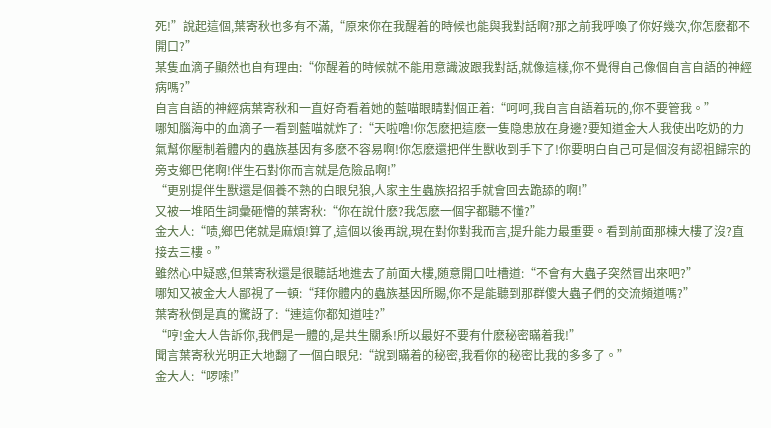死!”說起這個,葉寄秋也多有不滿,“原來你在我醒着的時候也能與我對話啊?那之前我呼喚了你好幾次,你怎麽都不開口?”
某隻血滴子顯然也自有理由:“你醒着的時候就不能用意識波跟我對話,就像這樣,你不覺得自己像個自言自語的神經病嗎?”
自言自語的神經病葉寄秋和一直好奇看着她的藍喵眼睛對個正着:“呵呵,我自言自語着玩的,你不要管我。”
哪知腦海中的血滴子一看到藍喵就炸了:“天啦噜!你怎麽把這麽一隻隐患放在身邊?要知道金大人我使出吃奶的力氣幫你壓制着體内的蟲族基因有多麽不容易啊!你怎麽還把伴生獸收到手下了!你要明白自己可是個沒有認祖歸宗的旁支鄉巴佬啊!伴生石對你而言就是危險品啊!”
“更别提伴生獸還是個養不熟的白眼兒狼,人家主生蟲族招招手就會回去跪舔的啊!”
又被一堆陌生詞彙砸懵的葉寄秋:“你在說什麽?我怎麽一個字都聽不懂?”
金大人:“啧,鄉巴佬就是麻煩!算了,這個以後再說,現在對你對我而言,提升能力最重要。看到前面那棟大樓了沒?直接去三樓。”
雖然心中疑惑,但葉寄秋還是很聽話地進去了前面大樓,随意開口吐槽道:“不會有大蟲子突然冒出來吧?”
哪知又被金大人鄙視了一頓:“拜你體内的蟲族基因所賜,你不是能聽到那群傻大蟲子們的交流頻道嗎?”
葉寄秋倒是真的驚訝了:“連這你都知道哇?”
“哼!金大人告訴你,我們是一體的,是共生關系!所以最好不要有什麽秘密瞞着我!”
聞言葉寄秋光明正大地翻了一個白眼兒:“說到瞞着的秘密,我看你的秘密比我的多多了。”
金大人:“啰嗦!”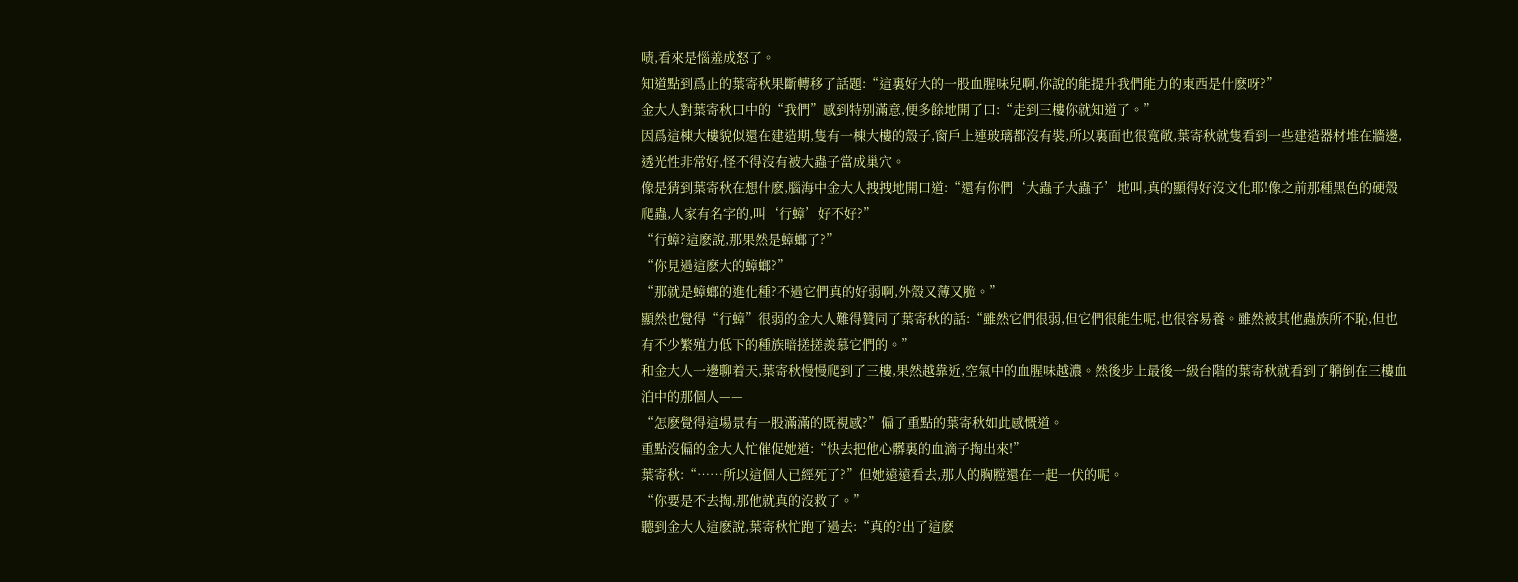啧,看來是惱羞成怒了。
知道點到爲止的葉寄秋果斷轉移了話題:“這裏好大的一股血腥味兒啊,你說的能提升我們能力的東西是什麽呀?”
金大人對葉寄秋口中的“我們”感到特别滿意,便多餘地開了口:“走到三樓你就知道了。”
因爲這棟大樓貌似還在建造期,隻有一棟大樓的殼子,窗戶上連玻璃都沒有裝,所以裏面也很寬敞,葉寄秋就隻看到一些建造器材堆在牆邊,透光性非常好,怪不得沒有被大蟲子當成巢穴。
像是猜到葉寄秋在想什麽,腦海中金大人拽拽地開口道:“還有你們‘大蟲子大蟲子’地叫,真的顯得好沒文化耶!像之前那種黑色的硬殼爬蟲,人家有名字的,叫‘行蟑’好不好?”
“行蟑?這麽說,那果然是蟑螂了?”
“你見過這麽大的蟑螂?”
“那就是蟑螂的進化種?不過它們真的好弱啊,外殼又薄又脆。”
顯然也覺得“行蟑”很弱的金大人難得贊同了葉寄秋的話:“雖然它們很弱,但它們很能生呢,也很容易養。雖然被其他蟲族所不恥,但也有不少繁殖力低下的種族暗搓搓羨慕它們的。”
和金大人一邊聊着天,葉寄秋慢慢爬到了三樓,果然越靠近,空氣中的血腥味越濃。然後步上最後一級台階的葉寄秋就看到了躺倒在三樓血泊中的那個人——
“怎麽覺得這場景有一股滿滿的既視感?”偏了重點的葉寄秋如此感慨道。
重點沒偏的金大人忙催促她道:“快去把他心髒裏的血滴子掏出來!”
葉寄秋:“……所以這個人已經死了?”但她遠遠看去,那人的胸膛還在一起一伏的呢。
“你要是不去掏,那他就真的沒救了。”
聽到金大人這麽說,葉寄秋忙跑了過去:“真的?出了這麽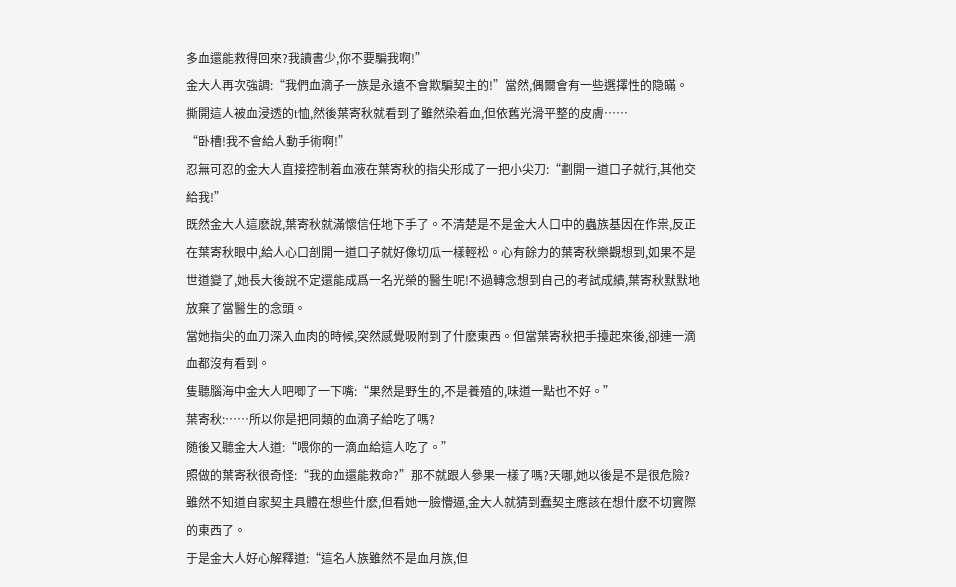多血還能救得回來?我讀書少,你不要騙我啊!”
金大人再次強調:“我們血滴子一族是永遠不會欺騙契主的!”當然,偶爾會有一些選擇性的隐瞞。
撕開這人被血浸透的t恤,然後葉寄秋就看到了雖然染着血,但依舊光滑平整的皮膚……
“卧槽!我不會給人動手術啊!”
忍無可忍的金大人直接控制着血液在葉寄秋的指尖形成了一把小尖刀:“劃開一道口子就行,其他交給我!”
既然金大人這麽說,葉寄秋就滿懷信任地下手了。不清楚是不是金大人口中的蟲族基因在作祟,反正在葉寄秋眼中,給人心口剖開一道口子就好像切瓜一樣輕松。心有餘力的葉寄秋樂觀想到,如果不是世道變了,她長大後說不定還能成爲一名光榮的醫生呢!不過轉念想到自己的考試成績,葉寄秋默默地放棄了當醫生的念頭。
當她指尖的血刀深入血肉的時候,突然感覺吸附到了什麽東西。但當葉寄秋把手擡起來後,卻連一滴血都沒有看到。
隻聽腦海中金大人吧唧了一下嘴:“果然是野生的,不是養殖的,味道一點也不好。”
葉寄秋:……所以你是把同類的血滴子給吃了嗎?
随後又聽金大人道:“喂你的一滴血給這人吃了。”
照做的葉寄秋很奇怪:“我的血還能救命?”那不就跟人參果一樣了嗎?天哪,她以後是不是很危險?
雖然不知道自家契主具體在想些什麽,但看她一臉懵逼,金大人就猜到蠢契主應該在想什麽不切實際的東西了。
于是金大人好心解釋道:“這名人族雖然不是血月族,但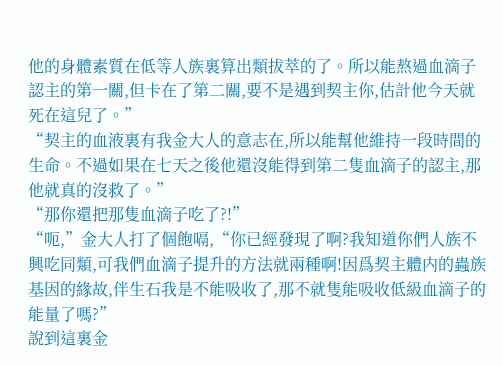他的身體素質在低等人族裏算出類拔萃的了。所以能熬過血滴子認主的第一關,但卡在了第二關,要不是遇到契主你,估計他今天就死在這兒了。”
“契主的血液裏有我金大人的意志在,所以能幫他維持一段時間的生命。不過如果在七天之後他還沒能得到第二隻血滴子的認主,那他就真的沒救了。”
“那你還把那隻血滴子吃了?!”
“呃,”金大人打了個飽嗝,“你已經發現了啊?我知道你們人族不興吃同類,可我們血滴子提升的方法就兩種啊!因爲契主體内的蟲族基因的緣故,伴生石我是不能吸收了,那不就隻能吸收低級血滴子的能量了嗎?”
說到這裏金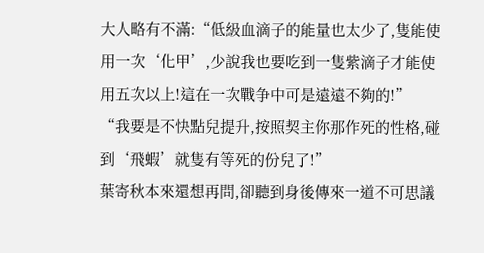大人略有不滿:“低級血滴子的能量也太少了,隻能使用一次‘化甲’,少說我也要吃到一隻紫滴子才能使用五次以上!這在一次戰争中可是遠遠不夠的!”
“我要是不快點兒提升,按照契主你那作死的性格,碰到‘飛蝦’就隻有等死的份兒了!”
葉寄秋本來還想再問,卻聽到身後傳來一道不可思議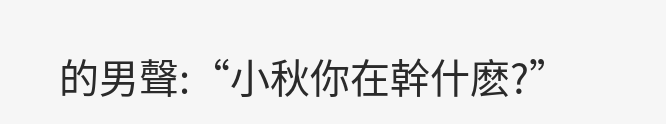的男聲:“小秋你在幹什麽?”